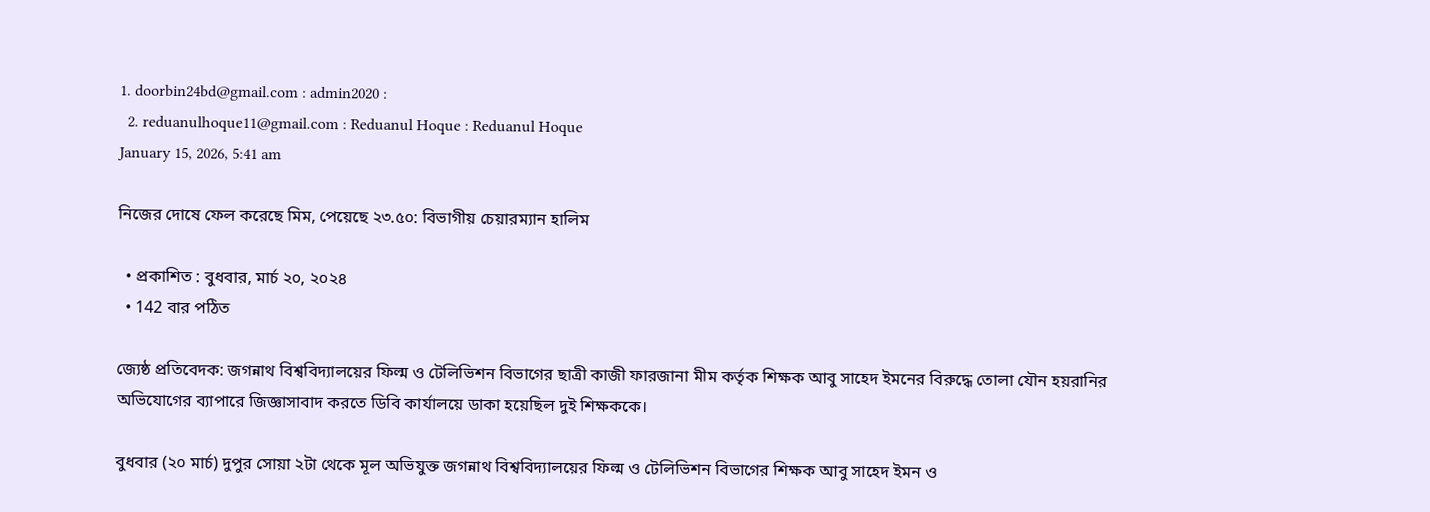1. doorbin24bd@gmail.com : admin2020 :
  2. reduanulhoque11@gmail.com : Reduanul Hoque : Reduanul Hoque
January 15, 2026, 5:41 am

নিজের দোষে ফেল করেছে মিম, পেয়েছে ২৩.৫০: বিভাগীয় চেয়ারম্যান হালিম

  • প্রকাশিত : বুধবার, মার্চ ২০, ২০২৪
  • 142 বার পঠিত

জ্যেষ্ঠ প্রতিবেদক: জগন্নাথ বিশ্ববিদ্যালয়ের ফিল্ম ও টেলিভিশন বিভাগের ছাত্রী কাজী ফারজানা মীম কর্তৃক শিক্ষক আবু সাহেদ ইমনের বিরুদ্ধে তোলা যৌন হয়রানির অভিযোগের ব্যাপারে জিজ্ঞাসাবাদ করতে ডিবি কার্যালয়ে ডাকা হয়েছিল দুই শিক্ষককে।

বুধবার (২০ মার্চ) দুপুর সোয়া ২টা থেকে মূল অভিযুক্ত জগন্নাথ বিশ্ববিদ্যালয়ের ফিল্ম ও টেলিভিশন বিভাগের শিক্ষক আবু সাহেদ ইমন ও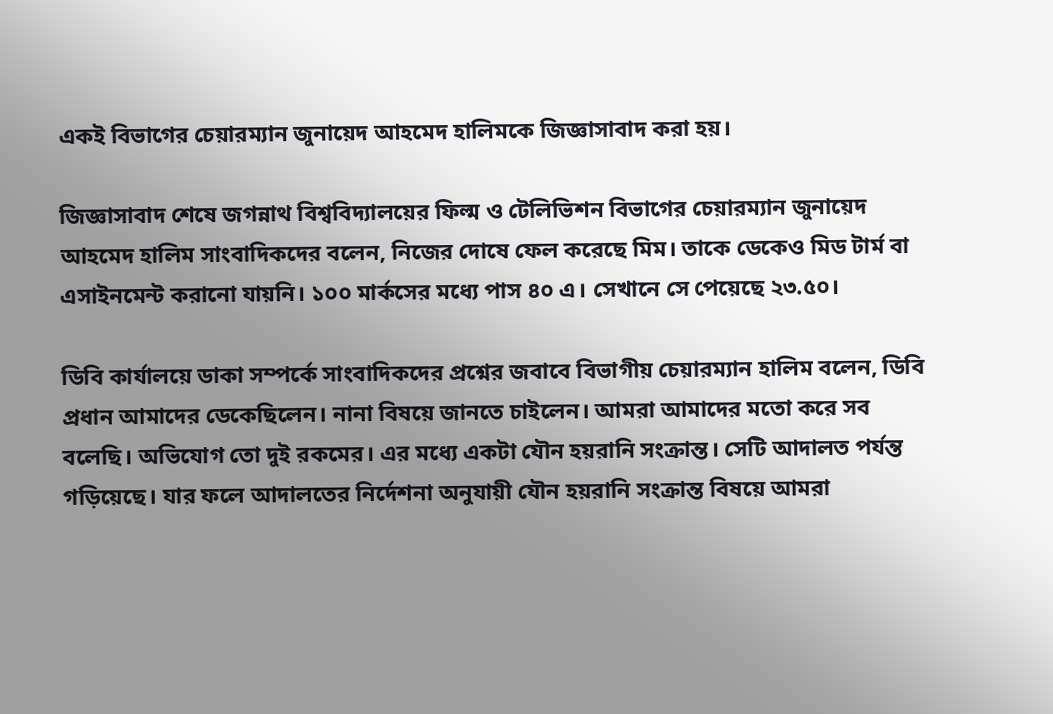একই বিভাগের চেয়ারম্যান জুনায়েদ আহমেদ হালিমকে জিজ্ঞাসাবাদ করা হয়।

জিজ্ঞাসাবাদ শেষে জগন্নাথ বিশ্ববিদ্যালয়ের ফিল্ম ও টেলিভিশন বিভাগের চেয়ারম্যান জুনায়েদ আহমেদ হালিম সাংবাদিকদের বলেন, নিজের দোষে ফেল করেছে মিম। তাকে ডেকেও মিড টার্ম বা এসাইনমেন্ট করানো যায়নি। ১০০ মার্কসের মধ্যে পাস ৪০ এ। সেখানে সে পেয়েছে ২৩.৫০।

ডিবি কার্যালয়ে ডাকা সম্পর্কে সাংবাদিকদের প্রশ্নের জবাবে বিভাগীয় চেয়ারম্যান হালিম বলেন, ডিবি প্রধান আমাদের ডেকেছিলেন। নানা বিষয়ে জানতে চাইলেন। আমরা আমাদের মতো করে সব বলেছি। অভিযোগ তো দুই রকমের। এর মধ্যে একটা যৌন হয়রানি সংক্রান্ত। সেটি আদালত পর্যন্ত গড়িয়েছে। যার ফলে আদালতের নির্দেশনা অনুযায়ী যৌন হয়রানি সংক্রান্ত বিষয়ে আমরা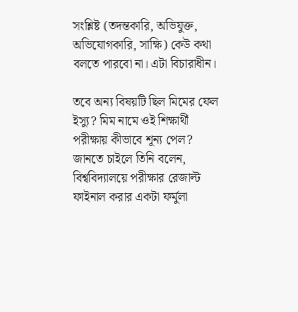সংশ্লিষ্ট (তদন্তকারি, অভিযুক্ত, অভিযোগকারি, সাক্ষি) কেউ কথা বলতে পারবো না। এটা বিচারাধীন।

তবে অন্য বিষয়টি ছিল মিমের ফেল ইস্যু? মিম নামে ওই শিক্ষার্থী পরীক্ষায় কীভাবে শূন্য পেল? জানতে চাইলে তিনি বলেন, বিশ্ববিদ্যালয়ে পরীক্ষার রেজাল্ট ফাইনাল করার একটা ফর্মুলা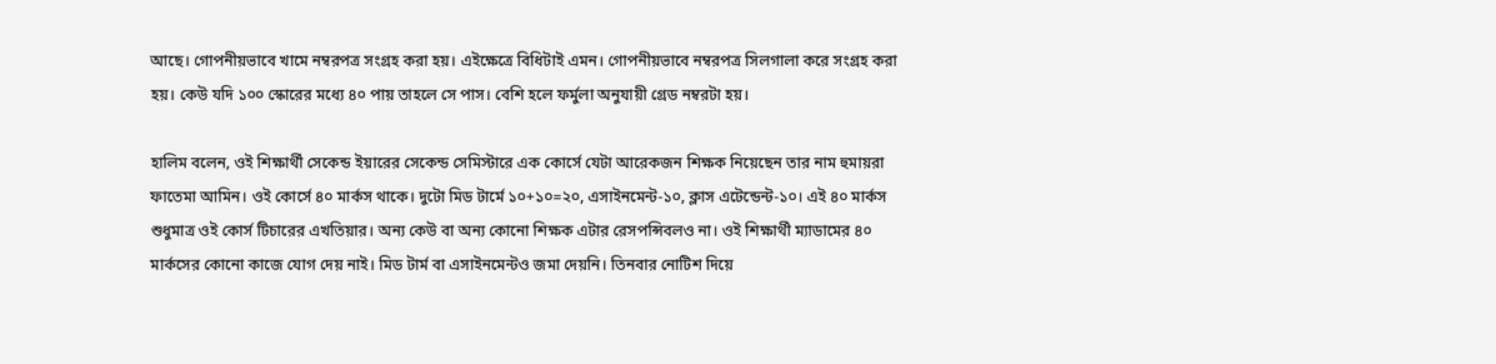আছে। গোপনীয়ভাবে খামে নম্বরপত্র সংগ্রহ করা হয়। এইক্ষেত্রে বিধিটাই এমন। গোপনীয়ভাবে নম্বরপত্র সিলগালা করে সংগ্রহ করা হয়। কেউ যদি ১০০ স্কোরের মধ্যে ৪০ পায় তাহলে সে পাস। বেশি হলে ফর্মুলা অনুযায়ী গ্রেড নম্বরটা হয়।

হালিম বলেন, ওই শিক্ষার্থী সেকেন্ড ইয়ারের সেকেন্ড সেমিস্টারে এক কোর্সে যেটা আরেকজন শিক্ষক নিয়েছেন তার নাম হুমায়রা ফাতেমা আমিন। ওই কোর্সে ৪০ মার্কস থাকে। দুটো মিড টার্মে ১০+১০=২০, এসাইনমেন্ট-১০, ক্লাস এটেন্ডেন্ট-১০। এই ৪০ মার্কস শুধুমাত্র ওই কোর্স টিচারের এখতিয়ার। অন্য কেউ বা অন্য কোনো শিক্ষক এটার রেসপন্সিবলও না। ওই শিক্ষার্থী ম্যাডামের ৪০ মার্কসের কোনো কাজে যোগ দেয় নাই। মিড টার্ম বা এসাইনমেন্টও জমা দেয়নি। তিনবার নোটিশ দিয়ে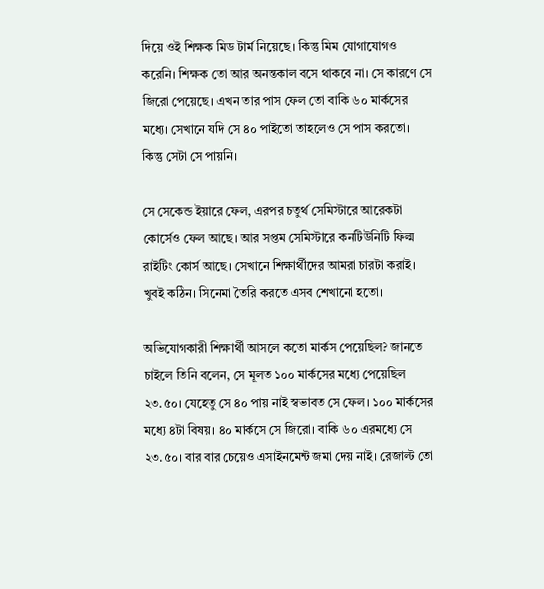দিয়ে ওই শিক্ষক মিড টার্ম নিয়েছে। কিন্তু মিম যোগাযোগও করেনি। শিক্ষক তো আর অনন্তকাল বসে থাকবে না। সে কারণে সে জিরো পেয়েছে। এখন তার পাস ফেল তো বাকি ৬০ মার্কসের মধ্যে। সেখানে যদি সে ৪০ পাইতো তাহলেও সে পাস করতো। কিন্তু সেটা সে পায়নি।

সে সেকেন্ড ইয়ারে ফেল, এরপর চতুর্থ সেমিস্টারে আরেকটা কোর্সেও ফেল আছে। আর সপ্তম সেমিস্টারে কনটিউনিটি ফিল্ম রাইটিং কোর্স আছে। সেখানে শিক্ষার্থীদের আমরা চারটা করাই। খুবই কঠিন। সিনেমা তৈরি করতে এসব শেখানো হতো।

অভিযোগকারী শিক্ষার্থী আসলে কতো মার্কস পেয়েছিল? জানতে চাইলে তিনি বলেন, সে মূলত ১০০ মার্কসের মধ্যে পেয়েছিল ২৩.৫০। যেহেতু সে ৪০ পায় নাই স্বভাবত সে ফেল। ১০০ মার্কসের মধ্যে ৪টা বিষয়। ৪০ মার্কসে সে জিরো। বাকি ৬০ এরমধ্যে সে ২৩.৫০। বার বার চেয়েও এসাইনমেন্ট জমা দেয় নাই। রেজাল্ট তো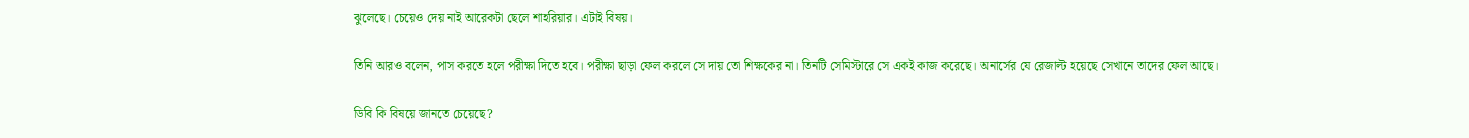ঝুলেছে। চেয়েও দেয় নাই আরেকটা ছেলে শাহরিয়ার। এটাই বিষয়।

তিনি আরও বলেন, পাস করতে হলে পরীক্ষা দিতে হবে। পরীক্ষা ছাড়া ফেল করলে সে দায় তো শিক্ষকের না। তিনটি সেমিস্টারে সে একই কাজ করেছে। অনার্সের যে রেজাল্ট হয়েছে সেখানে তাদের ফেল আছে।

ডিবি কি বিষয়ে জানতে চেয়েছে?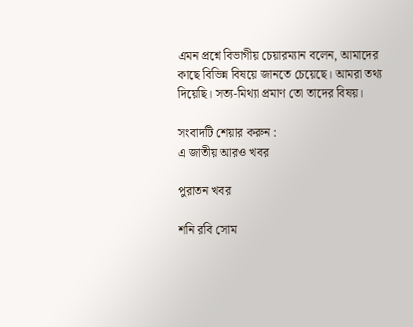এমন প্রশ্নে বিভাগীয় চেয়ারম্যান বলেন, আমাদের কাছে বিভিন্ন বিষয়ে জানতে চেয়েছে। আমরা তথ্য দিয়েছি। সত্য-মিথ্যা প্রমাণ তো তাদের বিষয়।

সংবাদটি শেয়ার করুন :
এ জাতীয় আরও খবর

পুরাতন খবর

শনি রবি সোম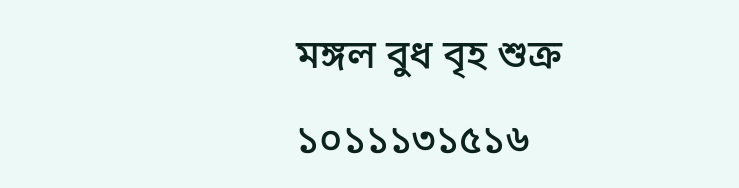মঙ্গল বুধ বৃহ শুক্র

১০১১১৩১৫১৬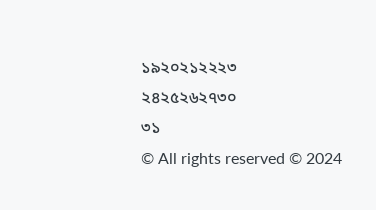১৯২০২১২২২৩
২৪২৫২৬২৭৩০
৩১
© All rights reserved © 2024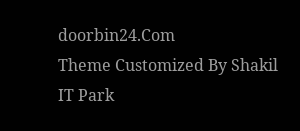doorbin24.Com
Theme Customized By Shakil IT Park